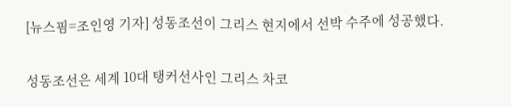[뉴스핌=조인영 기자] 성동조선이 그리스 현지에서 선박 수주에 성공했다.

성동조선은 세계 10대 탱커선사인 그리스 차코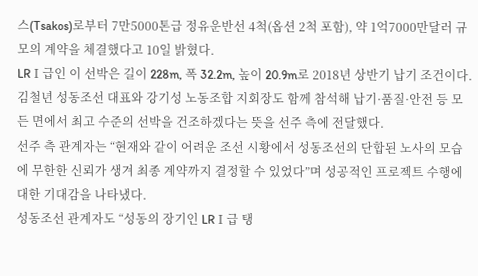스(Tsakos)로부터 7만5000톤급 정유운반선 4척(옵션 2척 포함), 약 1억7000만달러 규모의 계약을 체결했다고 10일 밝혔다.
LRⅠ급인 이 선박은 길이 228m, 폭 32.2m, 높이 20.9m로 2018년 상반기 납기 조건이다.
김철년 성동조선 대표와 강기성 노동조합 지회장도 함께 참석해 납기·품질·안전 등 모든 면에서 최고 수준의 선박을 건조하겠다는 뜻을 선주 측에 전달했다.
선주 측 관계자는 “현재와 같이 어려운 조선 시황에서 성동조선의 단합된 노사의 모습에 무한한 신뢰가 생겨 최종 계약까지 결정할 수 있었다”며 성공적인 프로젝트 수행에 대한 기대감을 나타냈다.
성동조선 관계자도 “성동의 장기인 LRⅠ급 탱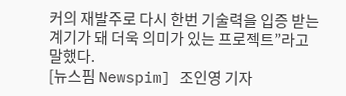커의 재발주로 다시 한번 기술력을 입증 받는 계기가 돼 더욱 의미가 있는 프로젝트”라고 말했다.
[뉴스핌 Newspim] 조인영 기자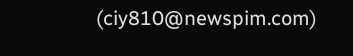(ciy810@newspim.com)